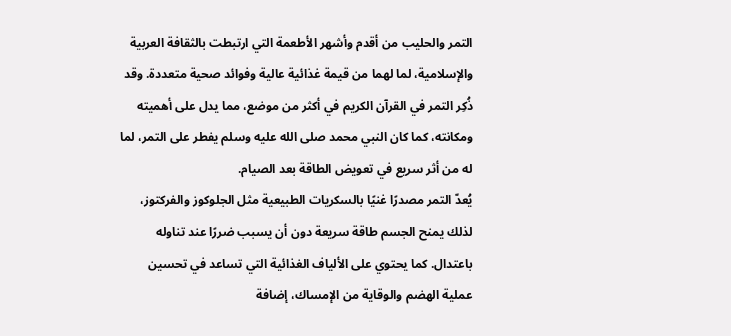التمر والحليب من أقدم وأشهر الأطعمة التي ارتبطت بالثقافة العربية والإسلامية، لما لهما من قيمة غذائية عالية وفوائد صحية متعددة. وقد ذُكِر التمر في القرآن الكريم في أكثر من موضع، مما يدل على أهميته ومكانته، كما كان النبي محمد صلى الله عليه وسلم يفطر على التمر، لما له من أثر سريع في تعويض الطاقة بعد الصيام.
يُعدّ التمر مصدرًا غنيًا بالسكريات الطبيعية مثل الجلوكوز والفركتوز، لذلك يمنح الجسم طاقة سريعة دون أن يسبب ضررًا عند تناوله باعتدال. كما يحتوي على الألياف الغذائية التي تساعد في تحسين عملية الهضم والوقاية من الإمساك، إضافة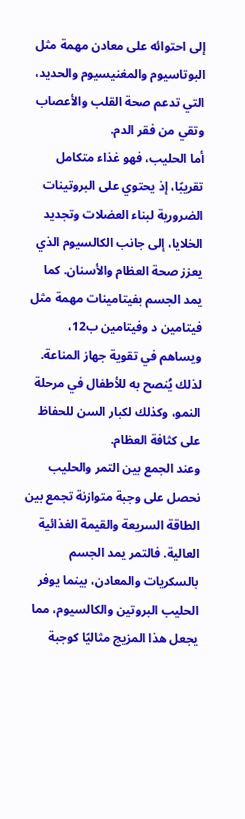إلى احتوائه على معادن مهمة مثل البوتاسيوم والمغنيسيوم والحديد، التي تدعم صحة القلب والأعصاب وتقي من فقر الدم.
أما الحليب، فهو غذاء متكامل تقريبًا، إذ يحتوي على البروتينات الضرورية لبناء العضلات وتجديد الخلايا، إلى جانب الكالسيوم الذي يعزز صحة العظام والأسنان. كما يمد الجسم بفيتامينات مهمة مثل فيتامين د وفيتامين ب12، ويساهم في تقوية جهاز المناعة. لذلك يُنصح به للأطفال في مرحلة النمو، وكذلك لكبار السن للحفاظ على كثافة العظام.
وعند الجمع بين التمر والحليب نحصل على وجبة متوازنة تجمع بين الطاقة السريعة والقيمة الغذائية العالية. فالتمر يمد الجسم بالسكريات والمعادن، بينما يوفر الحليب البروتين والكالسيوم، مما يجعل هذا المزيج مثاليًا كوجبة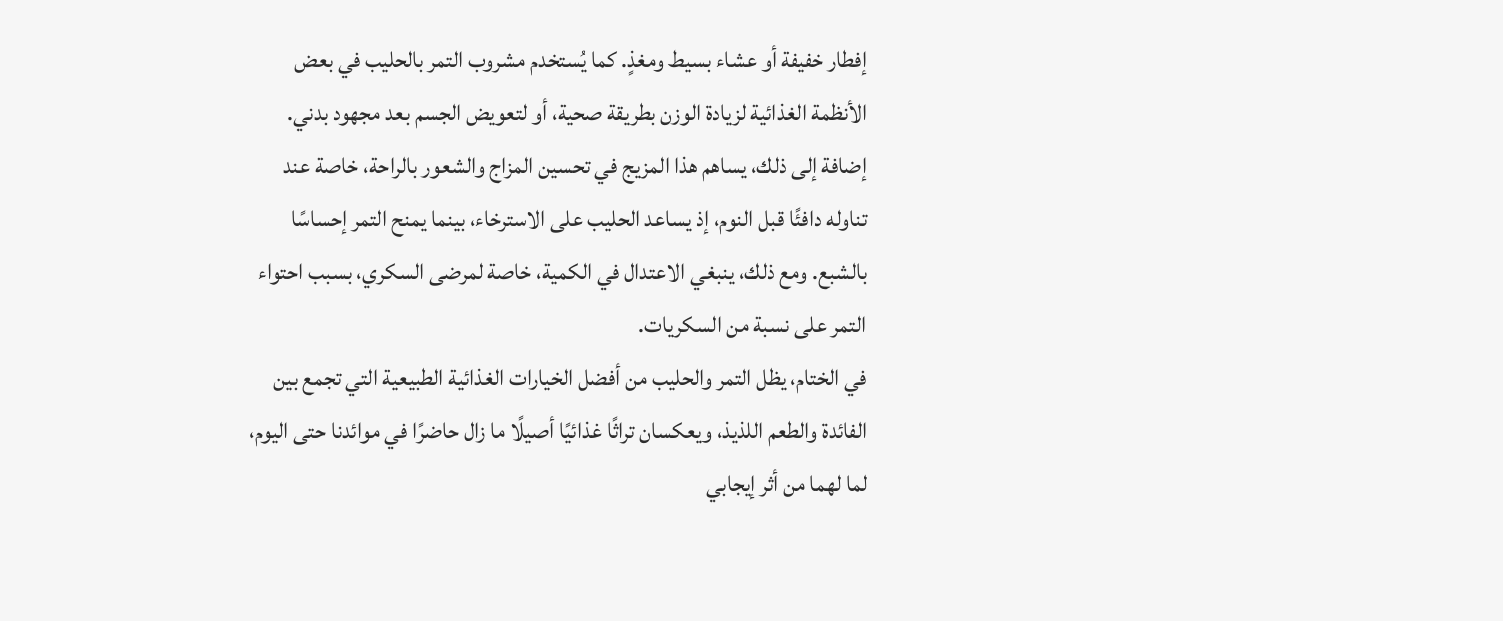إفطار خفيفة أو عشاء بسيط ومغذٍ. كما يُستخدم مشروب التمر بالحليب في بعض الأنظمة الغذائية لزيادة الوزن بطريقة صحية، أو لتعويض الجسم بعد مجهود بدني.
إضافة إلى ذلك، يساهم هذا المزيج في تحسين المزاج والشعور بالراحة، خاصة عند تناوله دافئًا قبل النوم، إذ يساعد الحليب على الاسترخاء، بينما يمنح التمر إحساسًا بالشبع. ومع ذلك، ينبغي الاعتدال في الكمية، خاصة لمرضى السكري، بسبب احتواء التمر على نسبة من السكريات.
في الختام، يظل التمر والحليب من أفضل الخيارات الغذائية الطبيعية التي تجمع بين الفائدة والطعم اللذيذ، ويعكسان تراثًا غذائيًا أصيلًا ما زال حاضرًا في موائدنا حتى اليوم، لما لهما من أثر إيجابي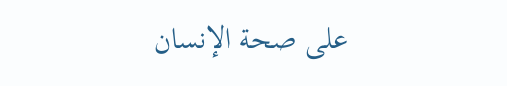على صحة الإنسان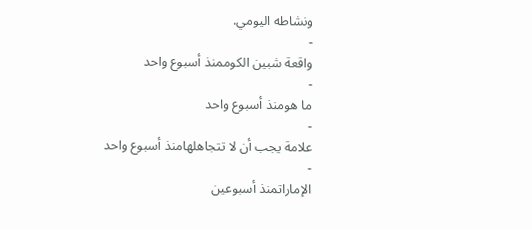ونشاطه اليومي.
-
واقعة شبين الكوممنذ أسبوع واحد
-
ما هومنذ أسبوع واحد
-
علامة يجب أن لا تتجاهلهامنذ أسبوع واحد
-
الإماراتمنذ أسبوعين